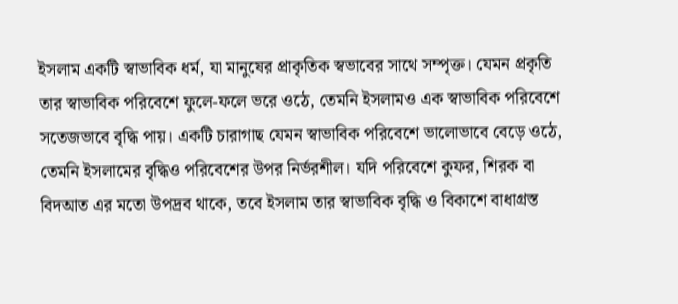ইসলাম একটি স্বাভাবিক ধর্ম, যা মানুষের প্রাকৃতিক স্বভাবের সাথে সম্পৃক্ত। যেমন প্রকৃতি তার স্বাভাবিক পরিবেশে ফুলে-ফলে ভরে ওঠে, তেমনি ইসলামও এক স্বাভাবিক পরিবেশে সতেজভাবে বৃদ্ধি পায়। একটি চারাগাছ যেমন স্বাভাবিক পরিবেশে ভালোভাবে বেড়ে ওঠে, তেমনি ইসলামের বৃদ্ধিও পরিবেশের উপর নির্ভরশীল। যদি পরিবেশে কুফর, শিরক বা বিদআত এর মতো উপদ্রব থাকে, তবে ইসলাম তার স্বাভাবিক বৃদ্ধি ও বিকাশে বাধাগ্রস্ত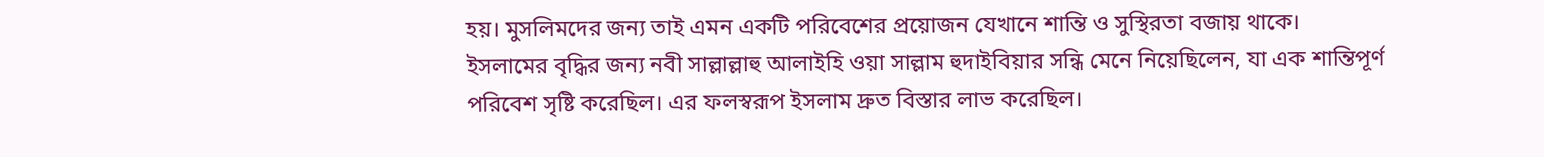হয়। মুসলিমদের জন্য তাই এমন একটি পরিবেশের প্রয়োজন যেখানে শান্তি ও সুস্থিরতা বজায় থাকে।
ইসলামের বৃদ্ধির জন্য নবী সাল্লাল্লাহু আলাইহি ওয়া সাল্লাম হুদাইবিয়ার সন্ধি মেনে নিয়েছিলেন, যা এক শান্তিপূর্ণ পরিবেশ সৃষ্টি করেছিল। এর ফলস্বরূপ ইসলাম দ্রুত বিস্তার লাভ করেছিল।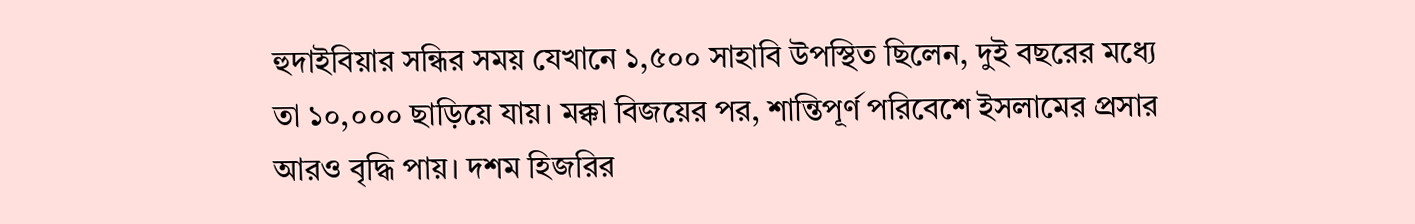হুদাইবিয়ার সন্ধির সময় যেখানে ১,৫০০ সাহাবি উপস্থিত ছিলেন, দুই বছরের মধ্যে তা ১০,০০০ ছাড়িয়ে যায়। মক্কা বিজয়ের পর, শান্তিপূর্ণ পরিবেশে ইসলামের প্রসার আরও বৃদ্ধি পায়। দশম হিজরির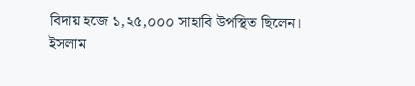বিদায় হজে ১,২৫,০০০ সাহাবি উপস্থিত ছিলেন।
ইসলাম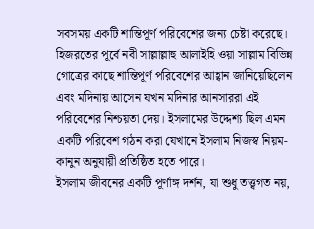সবসময় একটি শান্তিপূর্ণ পরিবেশের জন্য চেষ্টা করেছে। হিজরতের পূর্বে নবী সাল্লাল্লাহু আলাইহি ওয়া সাল্লাম বিভিন্ন গোত্রের কাছে শান্তিপূর্ণ পরিবেশের আহ্বান জানিয়েছিলেন এবং মদিনায় আসেন যখন মদিনার আনসাররা এই পরিবেশের নিশ্চয়তা দেয়। ইসলামের উদ্দেশ্য ছিল এমন একটি পরিবেশ গঠন করা যেখানে ইসলাম নিজস্ব নিয়ম-কানুন অনুযায়ী প্রতিষ্ঠিত হতে পারে।
ইসলাম জীবনের একটি পূর্ণাঙ্গ দর্শন, যা শুধু তত্ত্বগত নয়,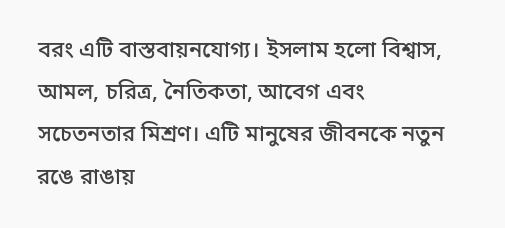বরং এটি বাস্তবায়নযোগ্য। ইসলাম হলো বিশ্বাস, আমল, চরিত্র, নৈতিকতা, আবেগ এবং সচেতনতার মিশ্রণ। এটি মানুষের জীবনকে নতুন রঙে রাঙায়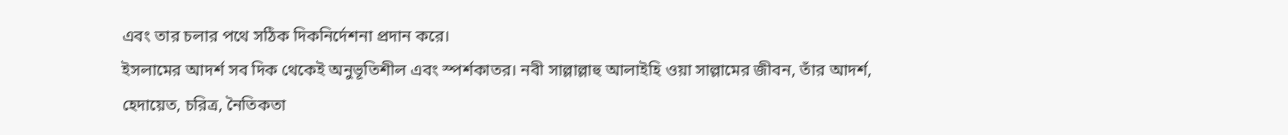এবং তার চলার পথে সঠিক দিকনির্দেশনা প্রদান করে।
ইসলামের আদর্শ সব দিক থেকেই অনুভূতিশীল এবং স্পর্শকাতর। নবী সাল্লাল্লাহু আলাইহি ওয়া সাল্লামের জীবন, তাঁর আদর্শ, হেদায়েত, চরিত্র, নৈতিকতা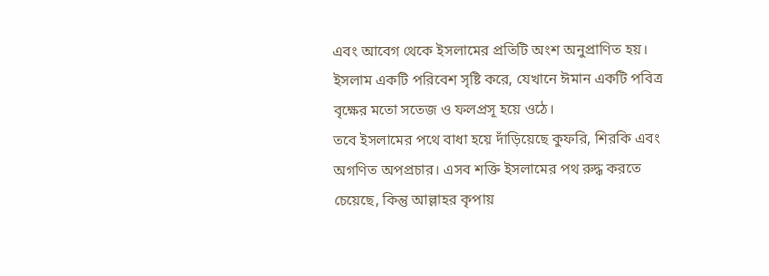এবং আবেগ থেকে ইসলামের প্রতিটি অংশ অনুপ্রাণিত হয়। ইসলাম একটি পরিবেশ সৃষ্টি করে, যেখানে ঈমান একটি পবিত্র বৃক্ষের মতো সতেজ ও ফলপ্রসূ হয়ে ওঠে।
তবে ইসলামের পথে বাধা হয়ে দাঁড়িয়েছে কুফরি, শিরকি এবং অগণিত অপপ্রচার। এসব শক্তি ইসলামের পথ রুদ্ধ করতে চেয়েছে, কিন্তু আল্লাহর কৃপায়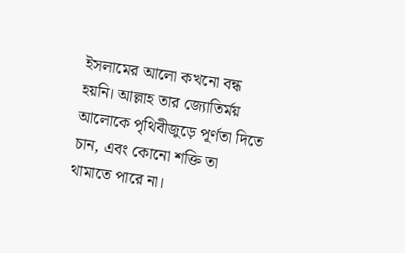ইসলামের আলো কখনো বন্ধ হয়নি। আল্লাহ তার জ্যোতির্ময় আলোকে পৃথিবীজুড়ে পূর্ণতা দিতে চান, এবং কোনো শক্তি তা থামাতে পারে না।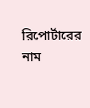রিপোর্টারের নাম